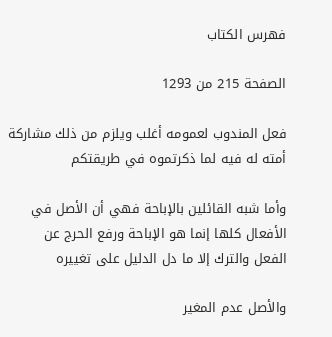فهرس الكتاب

الصفحة 215 من 1293

فعل المندوب لعمومه أغلب ويلزم من ذلك مشاركة أمته له فيه لما ذكرتموه في طريقتكم

وأما شبه القائلين بالإباحة فهي أن الأصل في الأفعال كلها إنما هو الإباحة ورفع الحرج عن الفعل والترك إلا ما دل الدليل على تغييره

والأصل عدم المغير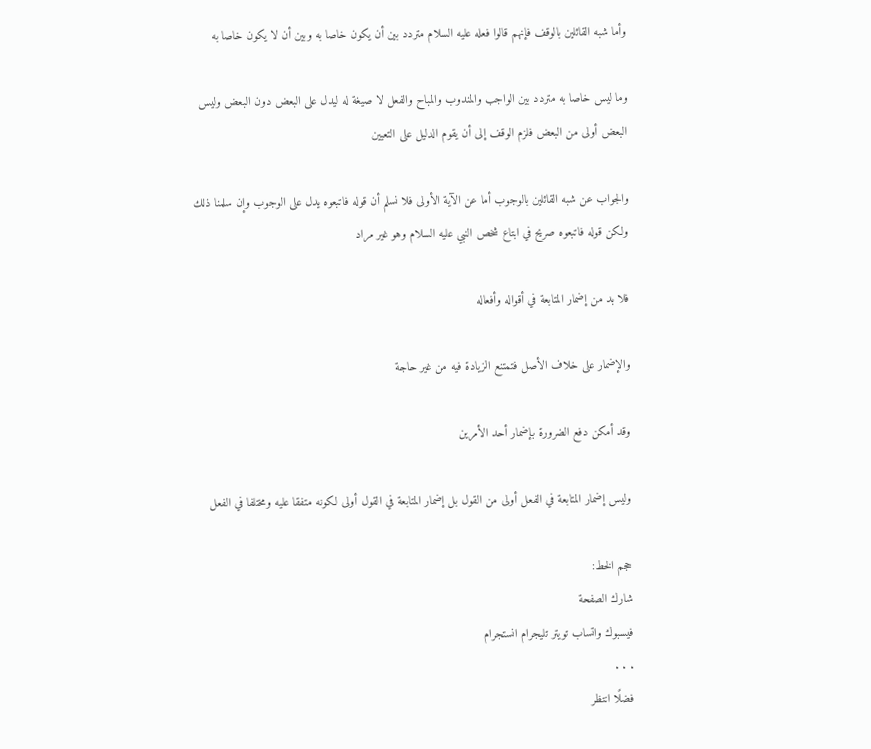وأما شبه القائلين بالوقف فإنهم قالوا فعله عليه السلام متردد بين أن يكون خاصا به وبين أن لا يكون خاصا به

وما ليس خاصا به متردد بين الواجب والمندوب والمباح والفعل لا صيغة له ليدل على البعض دون البعض وليس البعض أولى من البعض فلزم الوقف إلى أن يقوم الدليل على التعيين

والجواب عن شبه القائلين بالوجوب أما عن الآية الأولى فلا نسلم أن قوله فاتبعوه يدل على الوجوب وإن سلمنا ذلك ولكن قوله فاتبعوه صريح في ابتاع شخص النبي عليه السلام وهو غير مراد

فلا بد من إضمار المتابعة في أقواله وأفعاله

والإضمار على خلاف الأصل فتمتنع الزيادة فيه من غير حاجة

وقد أمكن دفع الضرورة بإضمار أحد الأمرين

وليس إضمار المتابعة في الفعل أولى من القول بل إضمار المتابعة في القول أولى لكونه متفقا عليه ومختلفا في الفعل

حجم الخط:
شارك الصفحة
فيسبوك واتساب تويتر تليجرام انستجرام
. . .
فضلًا انتظر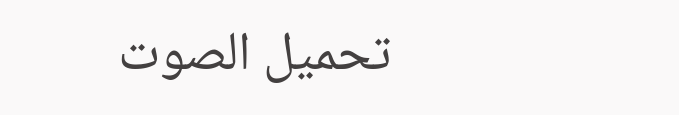تحميل الصوت